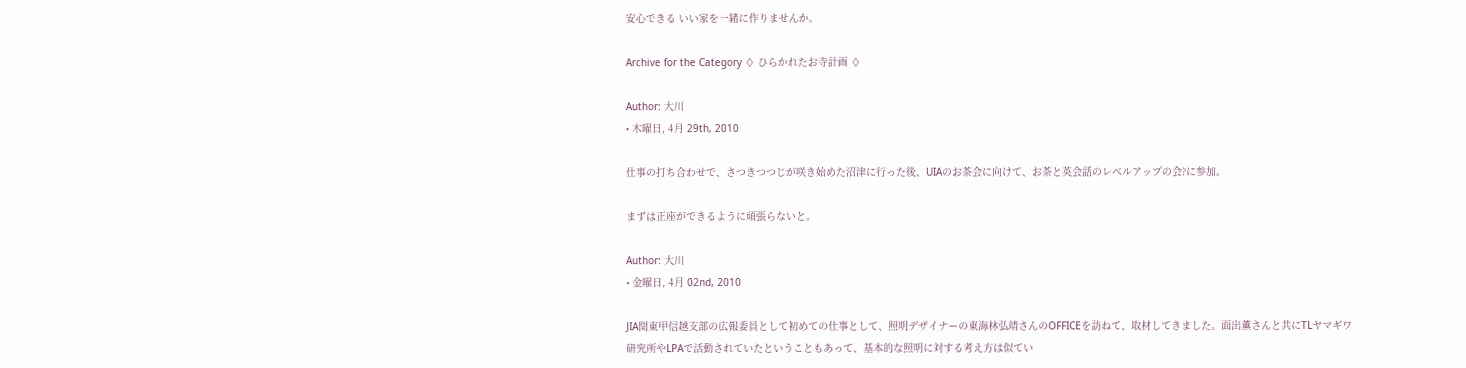安心できる いい家を一緒に作りませんか。

Archive for the Category ◊ ひらかれたお寺計画 ◊

Author: 大川
• 木曜日, 4月 29th, 2010

仕事の打ち合わせで、さつきつつじが咲き始めた沼津に行った後、UIAのお茶会に向けて、お茶と英会話のレベルアップの会?に参加。

まずは正座ができるように頑張らないと。

Author: 大川
• 金曜日, 4月 02nd, 2010

JIA関東甲信越支部の広報委員として初めての仕事として、照明デザイナーの東海林弘靖さんのOFFICEを訪ねて、取材してきました。面出薫さんと共にTLヤマギワ研究所やLPAで活動されていたということもあって、基本的な照明に対する考え方は似てい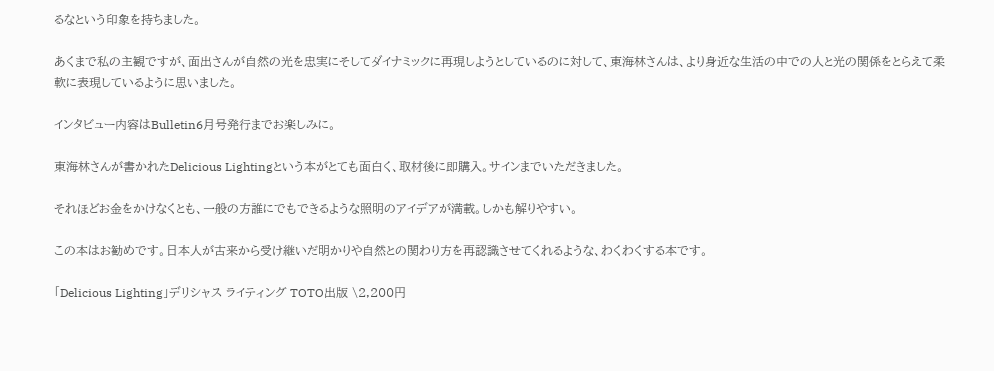るなという印象を持ちました。

あくまで私の主観ですが、面出さんが自然の光を忠実にそしてダイナミックに再現しようとしているのに対して、東海林さんは、より身近な生活の中での人と光の関係をとらえて柔軟に表現しているように思いました。

インタビュー内容はBulletin6月号発行までお楽しみに。

東海林さんが書かれたDelicious Lightingという本がとても面白く、取材後に即購入。サインまでいただきました。

それほどお金をかけなくとも、一般の方誰にでもできるような照明のアイデアが満載。しかも解りやすい。

この本はお勧めです。日本人が古来から受け継いだ明かりや自然との関わり方を再認識させてくれるような、わくわくする本です。

「Delicious Lighting」デリシャス ライティング TOTO出版 \2,200円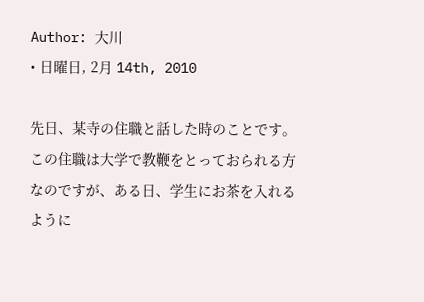Author: 大川
• 日曜日, 2月 14th, 2010

先日、某寺の住職と話した時のことです。この住職は大学で教鞭をとっておられる方なのですが、ある日、学生にお茶を入れるように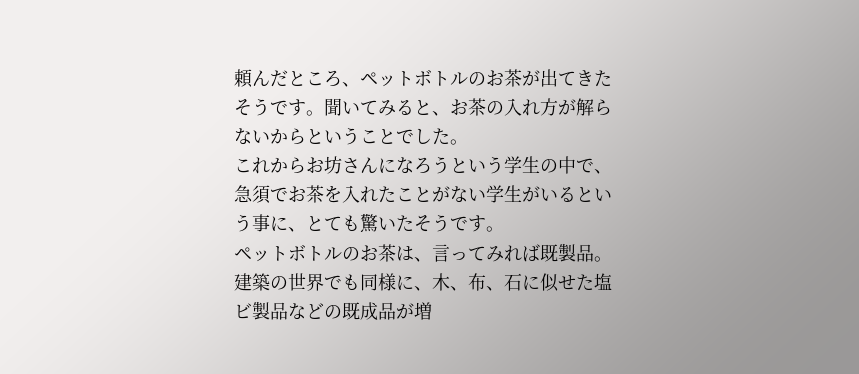頼んだところ、ペットボトルのお茶が出てきたそうです。聞いてみると、お茶の入れ方が解らないからということでした。
これからお坊さんになろうという学生の中で、急須でお茶を入れたことがない学生がいるという事に、とても驚いたそうです。
ペットボトルのお茶は、言ってみれば既製品。建築の世界でも同様に、木、布、石に似せた塩ビ製品などの既成品が増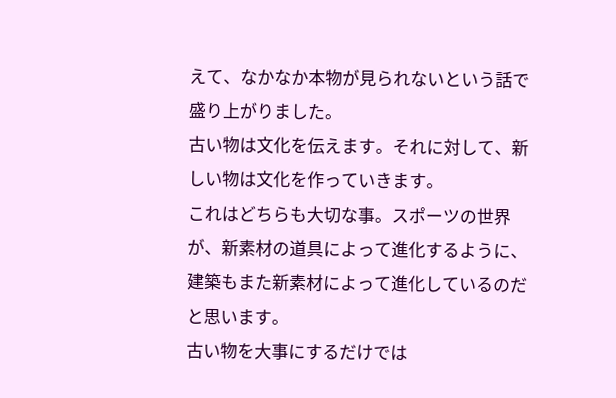えて、なかなか本物が見られないという話で盛り上がりました。
古い物は文化を伝えます。それに対して、新しい物は文化を作っていきます。
これはどちらも大切な事。スポーツの世界が、新素材の道具によって進化するように、建築もまた新素材によって進化しているのだと思います。
古い物を大事にするだけでは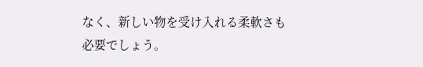なく、新しい物を受け入れる柔軟さも必要でしょう。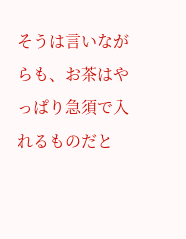そうは言いながらも、お茶はやっぱり急須で入れるものだと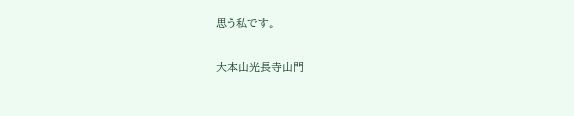思う私です。

大本山光長寺山門